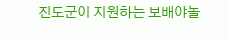진도군이 지원하는 보배야놀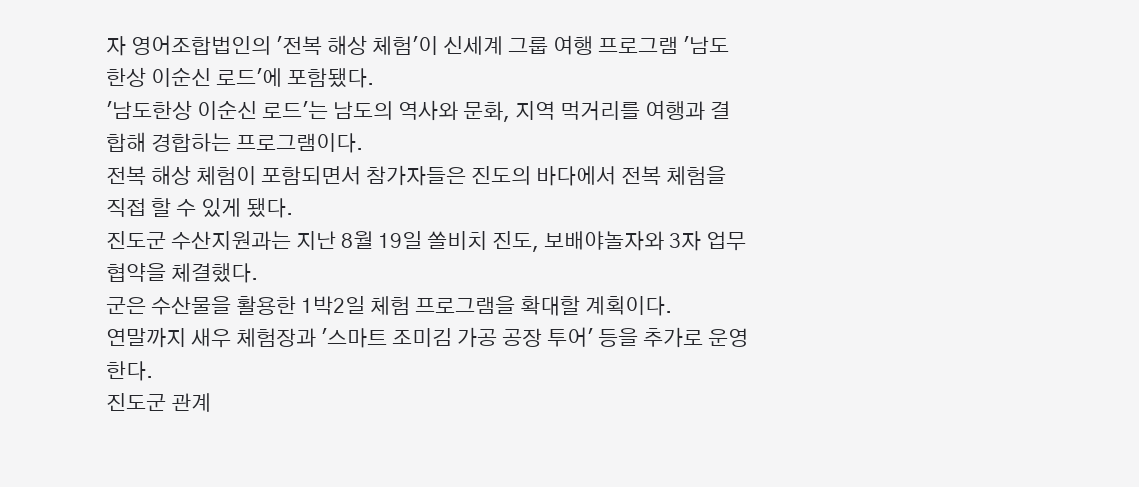자 영어조합법인의 '전복 해상 체험'이 신세계 그룹 여행 프로그램 '남도한상 이순신 로드'에 포함됐다.
'남도한상 이순신 로드'는 남도의 역사와 문화, 지역 먹거리를 여행과 결합해 경합하는 프로그램이다.
전복 해상 체험이 포함되면서 참가자들은 진도의 바다에서 전복 체험을 직접 할 수 있게 됐다.
진도군 수산지원과는 지난 8월 19일 쏠비치 진도, 보배야놀자와 3자 업무협약을 체결했다.
군은 수산물을 활용한 1박2일 체험 프로그램을 확대할 계획이다.
연말까지 새우 체험장과 '스마트 조미김 가공 공장 투어' 등을 추가로 운영한다.
진도군 관계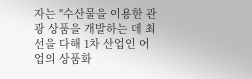자는 "수산물을 이용한 관광 상품을 개발하는 데 최선을 다해 1차 산업인 어업의 상품화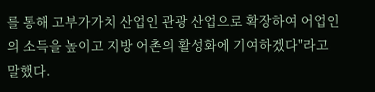를 통해 고부가가치 산업인 관광 산업으로 확장하여 어업인의 소득을 높이고 지방 어촌의 활성화에 기여하겠다"라고 말했다.